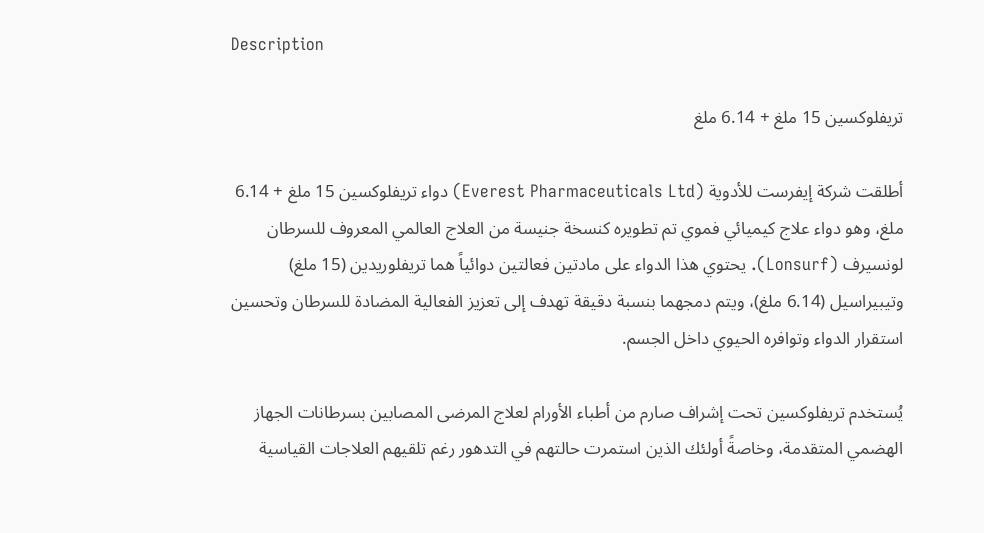Description

تريفلوكسين 15 ملغ + 6.14 ملغ

أطلقت شركة إيفرست للأدوية (Everest Pharmaceuticals Ltd) دواء تريفلوكسين 15 ملغ + 6.14 ملغ، وهو دواء علاج كيميائي فموي تم تطويره كنسخة جنيسة من العلاج العالمي المعروف للسرطان لونسيرف (Lonsurf). يحتوي هذا الدواء على مادتين فعالتين دوائياً هما تريفلوريدين (15 ملغ) وتيبيراسيل (6.14 ملغ)، ويتم دمجهما بنسبة دقيقة تهدف إلى تعزيز الفعالية المضادة للسرطان وتحسين استقرار الدواء وتوافره الحيوي داخل الجسم.

يُستخدم تريفلوكسين تحت إشراف صارم من أطباء الأورام لعلاج المرضى المصابين بسرطانات الجهاز الهضمي المتقدمة، وخاصةً أولئك الذين استمرت حالتهم في التدهور رغم تلقيهم العلاجات القياسية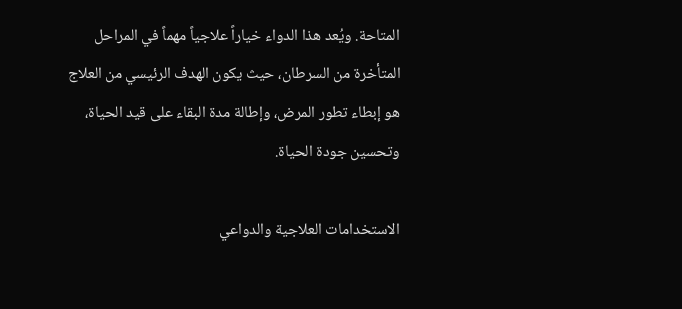المتاحة. ويُعد هذا الدواء خياراً علاجياً مهماً في المراحل المتأخرة من السرطان، حيث يكون الهدف الرئيسي من العلاج هو إبطاء تطور المرض، وإطالة مدة البقاء على قيد الحياة، وتحسين جودة الحياة.

الاستخدامات العلاجية والدواعي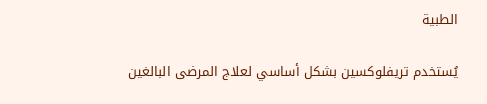الطبية

يُستخدم تريفلوكسين بشكل أساسي لعلاج المرضى البالغين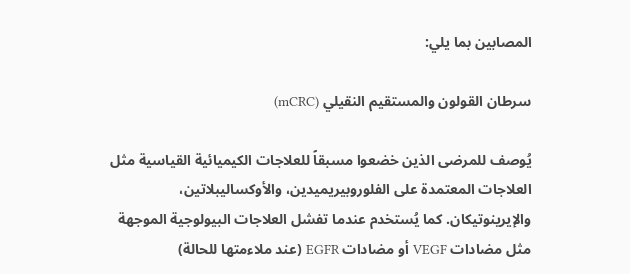المصابين بما يلي:

سرطان القولون والمستقيم النقيلي (mCRC)

يُوصف للمرضى الذين خضعوا مسبقاً للعلاجات الكيميائية القياسية مثل العلاجات المعتمدة على الفلوروبيريميدين، والأوكساليبلاتين، والإيرينوتيكان. كما يُستخدم عندما تفشل العلاجات البيولوجية الموجهة مثل مضادات VEGF أو مضادات EGFR (عند ملاءمتها للحالة)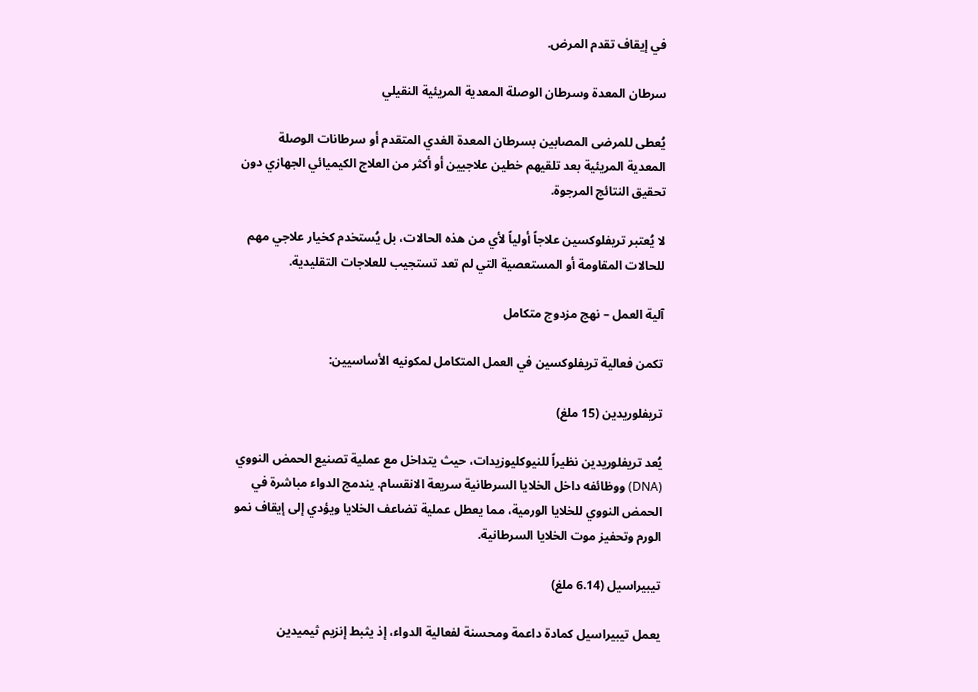في إيقاف تقدم المرض.

سرطان المعدة وسرطان الوصلة المعدية المريئية النقيلي

يُعطى للمرضى المصابين بسرطان المعدة الغدي المتقدم أو سرطانات الوصلة المعدية المريئية بعد تلقيهم خطين علاجيين أو أكثر من العلاج الكيميائي الجهازي دون تحقيق النتائج المرجوة.

لا يُعتبر تريفلوكسين علاجاً أولياً لأي من هذه الحالات، بل يُستخدم كخيار علاجي مهم للحالات المقاومة أو المستعصية التي لم تعد تستجيب للعلاجات التقليدية.

آلية العمل – نهج مزدوج متكامل

تكمن فعالية تريفلوكسين في العمل المتكامل لمكونيه الأساسيين:

تريفلوريدين (15 ملغ)

يُعد تريفلوريدين نظيراً للنيوكليوزيدات، حيث يتداخل مع عملية تصنيع الحمض النووي (DNA) ووظائفه داخل الخلايا السرطانية سريعة الانقسام. يندمج الدواء مباشرة في الحمض النووي للخلايا الورمية، مما يعطل عملية تضاعف الخلايا ويؤدي إلى إيقاف نمو الورم وتحفيز موت الخلايا السرطانية.

تيبيراسيل (6.14 ملغ)

يعمل تيبيراسيل كمادة داعمة ومحسنة لفعالية الدواء، إذ يثبط إنزيم ثيميدين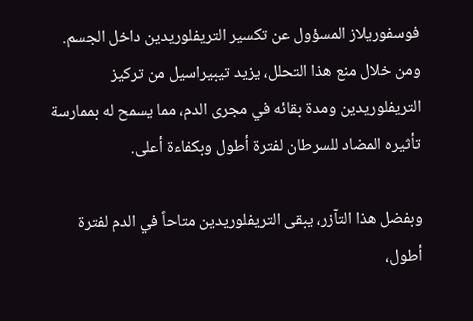فوسفوريلاز المسؤول عن تكسير التريفلوريدين داخل الجسم. ومن خلال منع هذا التحلل، يزيد تيبيراسيل من تركيز التريفلوريدين ومدة بقائه في مجرى الدم، مما يسمح له بممارسة تأثيره المضاد للسرطان لفترة أطول وبكفاءة أعلى.

وبفضل هذا التآزر، يبقى التريفلوريدين متاحاً في الدم لفترة أطول،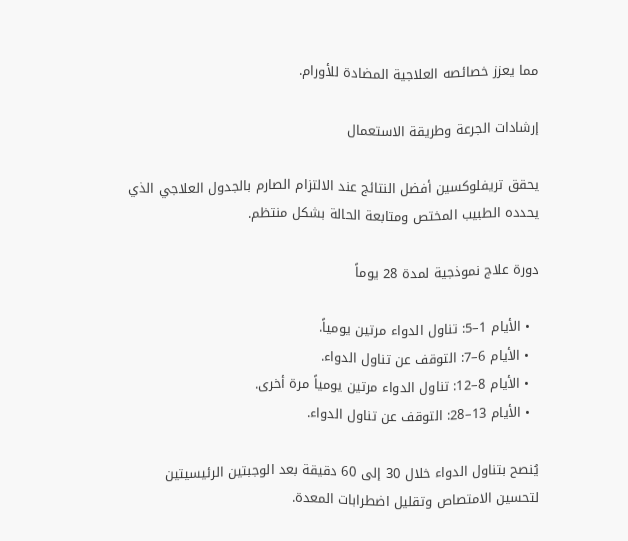مما يعزز خصائصه العلاجية المضادة للأورام.

إرشادات الجرعة وطريقة الاستعمال

يحقق تريفلوكسين أفضل النتائج عند الالتزام الصارم بالجدول العلاجي الذي يحدده الطبيب المختص ومتابعة الحالة بشكل منتظم.

دورة علاج نموذجية لمدة 28 يوماً

  • الأيام 1–5: تناول الدواء مرتين يومياً.
  • الأيام 6–7: التوقف عن تناول الدواء.
  • الأيام 8–12: تناول الدواء مرتين يومياً مرة أخرى.
  • الأيام 13–28: التوقف عن تناول الدواء.

يُنصح بتناول الدواء خلال 30 إلى 60 دقيقة بعد الوجبتين الرئيسيتين لتحسين الامتصاص وتقليل اضطرابات المعدة.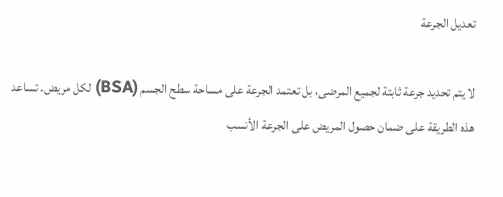تعديل الجرعة

لا يتم تحديد جرعة ثابتة لجميع المرضى، بل تعتمد الجرعة على مساحة سطح الجسم (BSA) لكل مريض. تساعد هذه الطريقة على ضمان حصول المريض على الجرعة الأنسب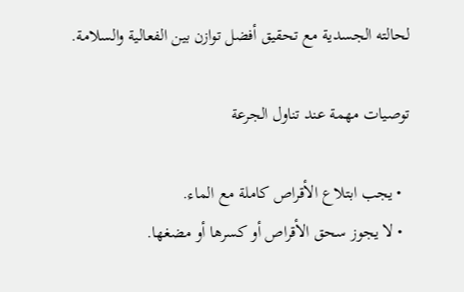لحالته الجسدية مع تحقيق أفضل توازن بين الفعالية والسلامة.

توصيات مهمة عند تناول الجرعة

  • يجب ابتلاع الأقراص كاملة مع الماء.
  • لا يجوز سحق الأقراص أو كسرها أو مضغها.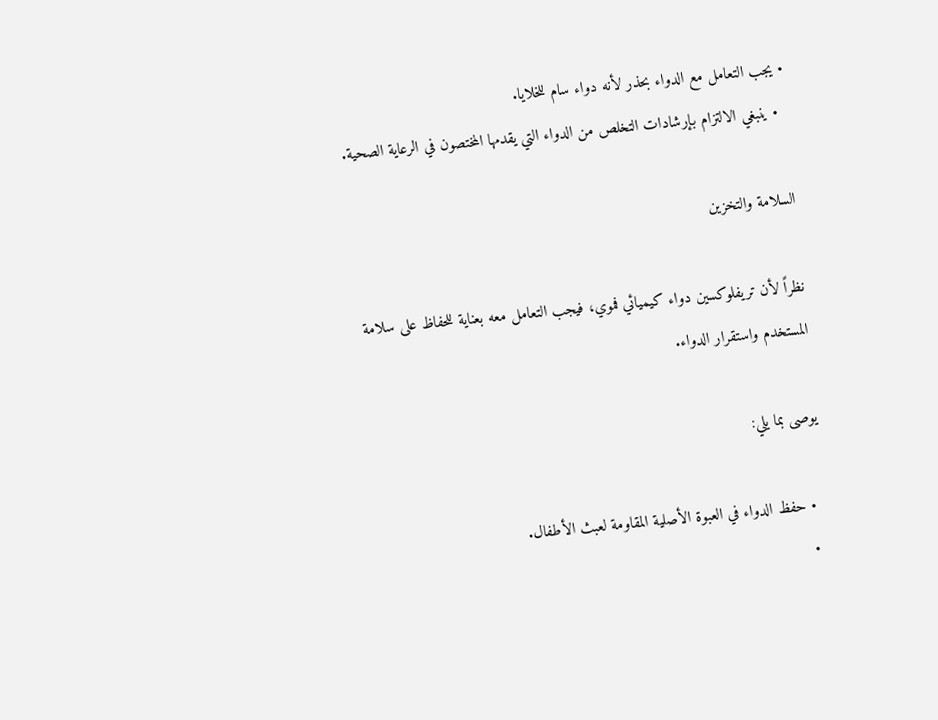• يجب التعامل مع الدواء بحذر لأنه دواء سام للخلايا.
  • ينبغي الالتزام بإرشادات التخلص من الدواء التي يقدمها المختصون في الرعاية الصحية.

السلامة والتخزين

نظراً لأن تريفلوكسين دواء كيميائي فموي، فيجب التعامل معه بعناية للحفاظ على سلامة المستخدم واستقرار الدواء.

يوصى بما يلي:

  • حفظ الدواء في العبوة الأصلية المقاومة لعبث الأطفال.
  •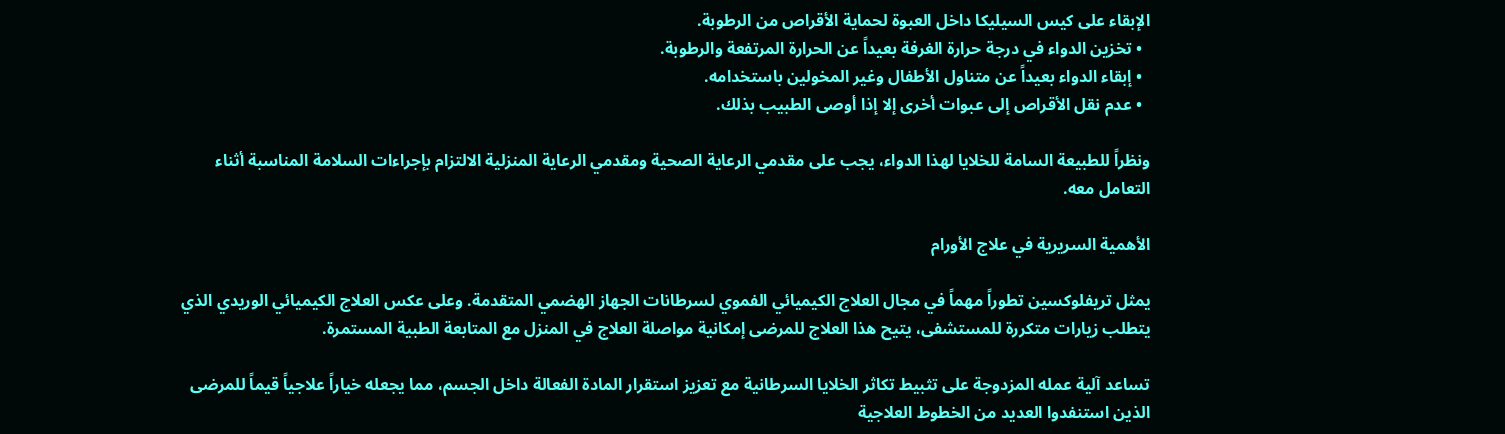الإبقاء على كيس السيليكا داخل العبوة لحماية الأقراص من الرطوبة.
  • تخزين الدواء في درجة حرارة الغرفة بعيداً عن الحرارة المرتفعة والرطوبة.
  • إبقاء الدواء بعيداً عن متناول الأطفال وغير المخولين باستخدامه.
  • عدم نقل الأقراص إلى عبوات أخرى إلا إذا أوصى الطبيب بذلك.

ونظراً للطبيعة السامة للخلايا لهذا الدواء، يجب على مقدمي الرعاية الصحية ومقدمي الرعاية المنزلية الالتزام بإجراءات السلامة المناسبة أثناء التعامل معه.

الأهمية السريرية في علاج الأورام

يمثل تريفلوكسين تطوراً مهماً في مجال العلاج الكيميائي الفموي لسرطانات الجهاز الهضمي المتقدمة. وعلى عكس العلاج الكيميائي الوريدي الذي يتطلب زيارات متكررة للمستشفى، يتيح هذا العلاج للمرضى إمكانية مواصلة العلاج في المنزل مع المتابعة الطبية المستمرة.

تساعد آلية عمله المزدوجة على تثبيط تكاثر الخلايا السرطانية مع تعزيز استقرار المادة الفعالة داخل الجسم، مما يجعله خياراً علاجياً قيماً للمرضى الذين استنفدوا العديد من الخطوط العلاجية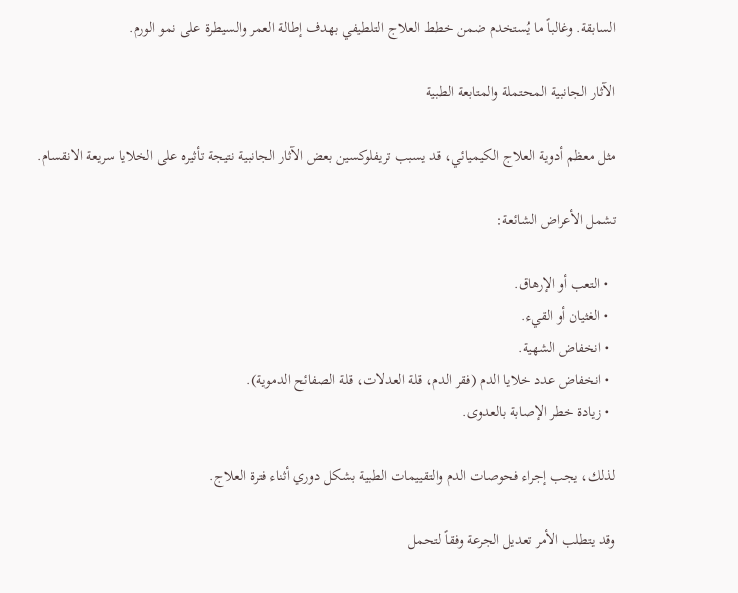السابقة. وغالباً ما يُستخدم ضمن خطط العلاج التلطيفي بهدف إطالة العمر والسيطرة على نمو الورم.

الآثار الجانبية المحتملة والمتابعة الطبية

مثل معظم أدوية العلاج الكيميائي، قد يسبب تريفلوكسين بعض الآثار الجانبية نتيجة تأثيره على الخلايا سريعة الانقسام.

تشمل الأعراض الشائعة:

  • التعب أو الإرهاق.
  • الغثيان أو القيء.
  • انخفاض الشهية.
  • انخفاض عدد خلايا الدم (فقر الدم، قلة العدلات، قلة الصفائح الدموية).
  • زيادة خطر الإصابة بالعدوى.

لذلك، يجب إجراء فحوصات الدم والتقييمات الطبية بشكل دوري أثناء فترة العلاج.

وقد يتطلب الأمر تعديل الجرعة وفقاً لتحمل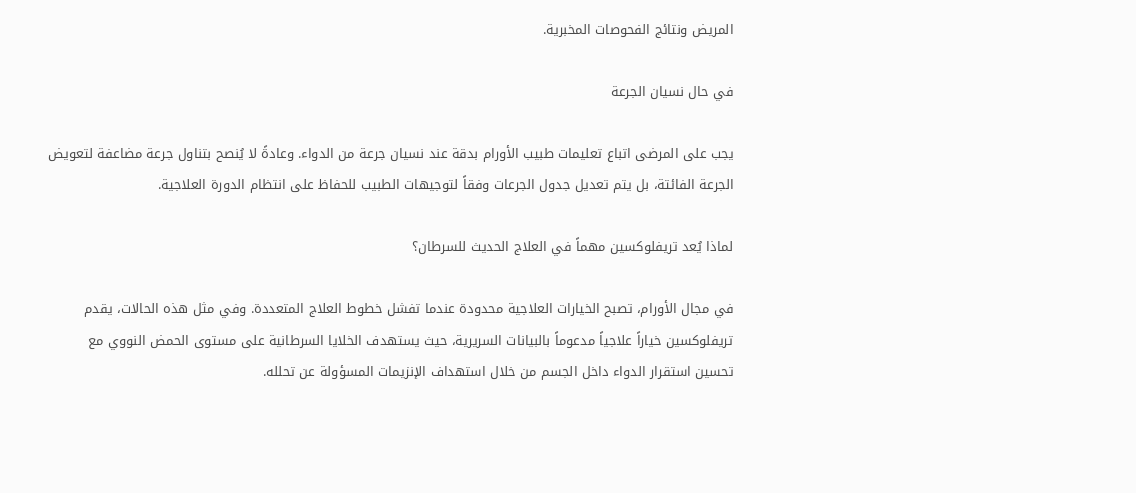المريض ونتائج الفحوصات المخبرية.

في حال نسيان الجرعة

يجب على المرضى اتباع تعليمات طبيب الأورام بدقة عند نسيان جرعة من الدواء. وعادةً لا يُنصح بتناول جرعة مضاعفة لتعويض الجرعة الفائتة، بل يتم تعديل جدول الجرعات وفقاً لتوجيهات الطبيب للحفاظ على انتظام الدورة العلاجية.

لماذا يُعد تريفلوكسين مهماً في العلاج الحديث للسرطان؟

في مجال الأورام، تصبح الخيارات العلاجية محدودة عندما تفشل خطوط العلاج المتعددة. وفي مثل هذه الحالات، يقدم تريفلوكسين خياراً علاجياً مدعوماً بالبيانات السريرية، حيث يستهدف الخلايا السرطانية على مستوى الحمض النووي مع تحسين استقرار الدواء داخل الجسم من خلال استهداف الإنزيمات المسؤولة عن تحلله.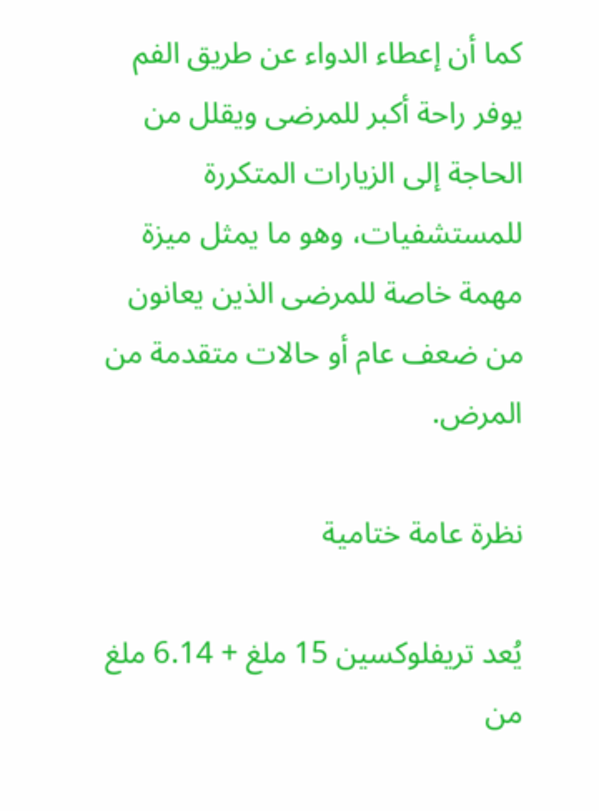كما أن إعطاء الدواء عن طريق الفم يوفر راحة أكبر للمرضى ويقلل من الحاجة إلى الزيارات المتكررة للمستشفيات، وهو ما يمثل ميزة مهمة خاصة للمرضى الذين يعانون من ضعف عام أو حالات متقدمة من المرض.

نظرة عامة ختامية

يُعد تريفلوكسين 15 ملغ + 6.14 ملغ من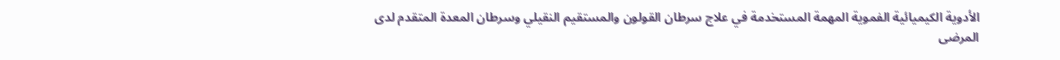الأدوية الكيميائية الفموية المهمة المستخدمة في علاج سرطان القولون والمستقيم النقيلي وسرطان المعدة المتقدم لدى المرضى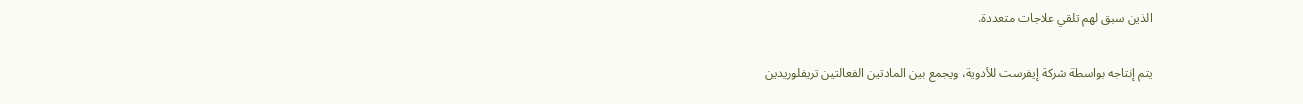الذين سبق لهم تلقي علاجات متعددة.

يتم إنتاجه بواسطة شركة إيفرست للأدوية، ويجمع بين المادتين الفعالتين تريفلوريدين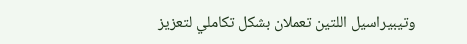وتيبيراسيل اللتين تعملان بشكل تكاملي لتعزيز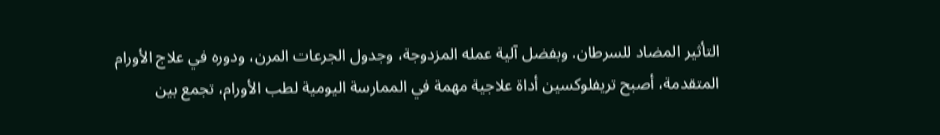التأثير المضاد للسرطان. وبفضل آلية عمله المزدوجة، وجدول الجرعات المرن، ودوره في علاج الأورام المتقدمة، أصبح تريفلوكسين أداة علاجية مهمة في الممارسة اليومية لطب الأورام، تجمع بين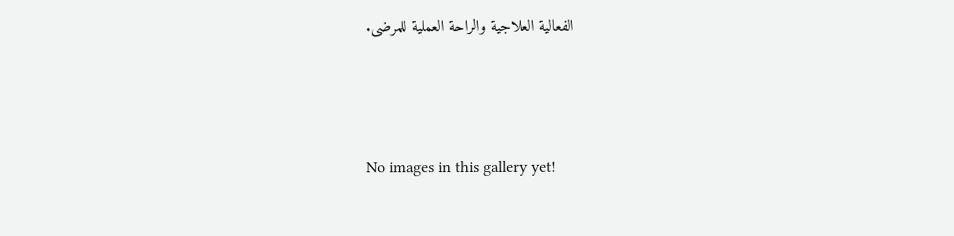الفعالية العلاجية والراحة العملية للمرضى.



No images in this gallery yet!